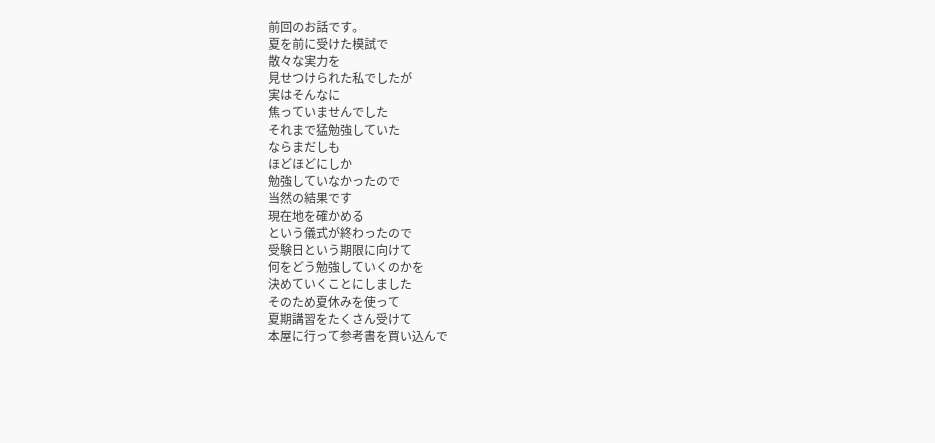前回のお話です。
夏を前に受けた模試で
散々な実力を
見せつけられた私でしたが
実はそんなに
焦っていませんでした
それまで猛勉強していた
ならまだしも
ほどほどにしか
勉強していなかったので
当然の結果です
現在地を確かめる
という儀式が終わったので
受験日という期限に向けて
何をどう勉強していくのかを
決めていくことにしました
そのため夏休みを使って
夏期講習をたくさん受けて
本屋に行って参考書を買い込んで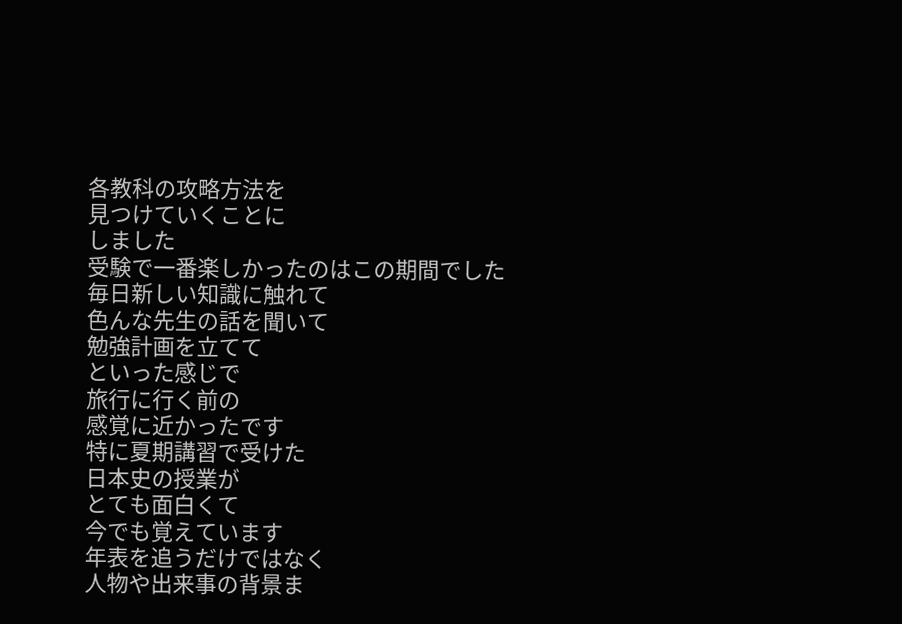各教科の攻略方法を
見つけていくことに
しました
受験で一番楽しかったのはこの期間でした
毎日新しい知識に触れて
色んな先生の話を聞いて
勉強計画を立てて
といった感じで
旅行に行く前の
感覚に近かったです
特に夏期講習で受けた
日本史の授業が
とても面白くて
今でも覚えています
年表を追うだけではなく
人物や出来事の背景ま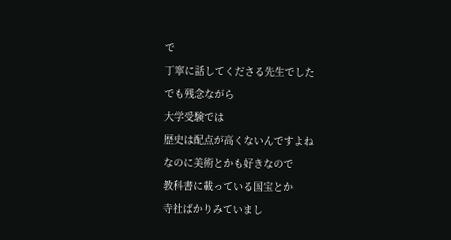で
丁寧に話してくださる先生でした
でも残念ながら
大学受験では
歴史は配点が高くないんですよね
なのに美術とかも好きなので
教科書に載っている国宝とか
寺社ばかりみていまし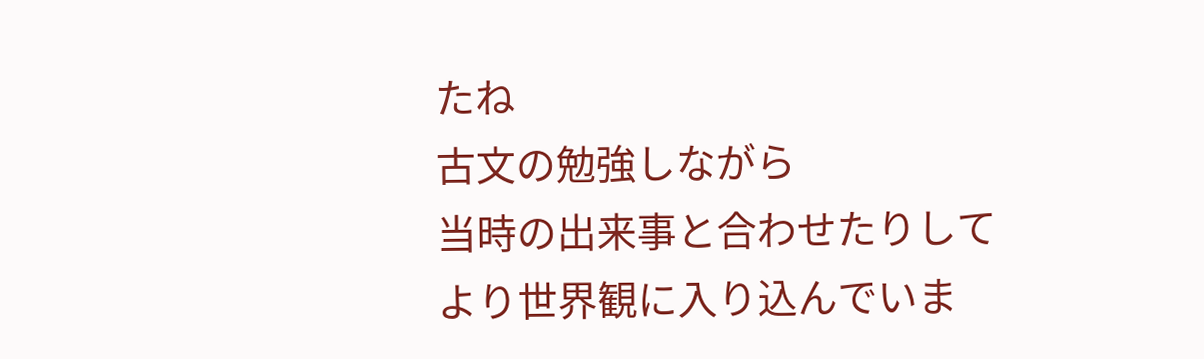たね
古文の勉強しながら
当時の出来事と合わせたりして
より世界観に入り込んでいま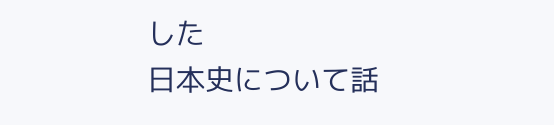した
日本史について話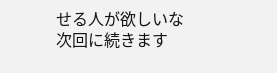せる人が欲しいな
次回に続きます